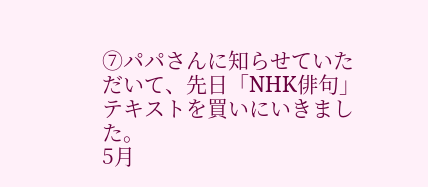⑦パパさんに知らせていただいて、先日「NHK俳句」テキストを買いにいきました。
5月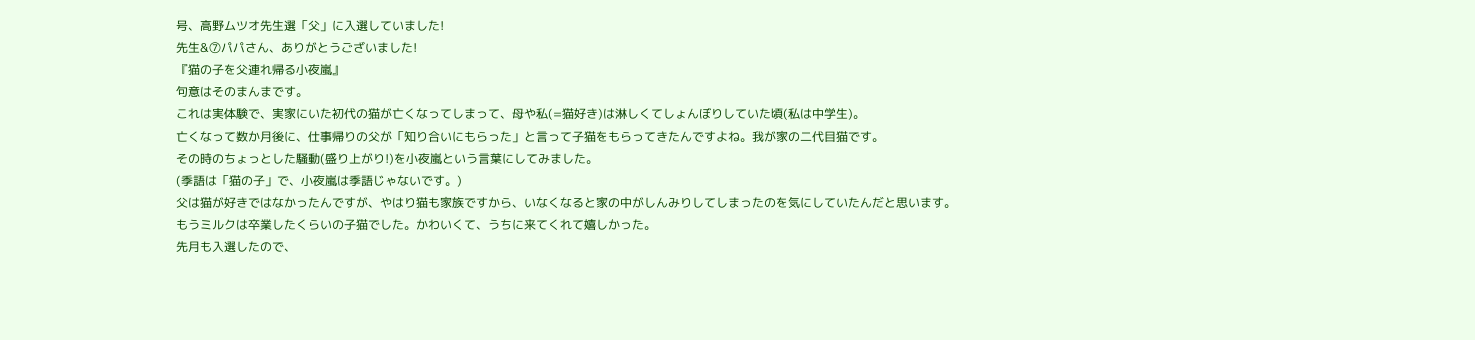号、高野ムツオ先生選「父」に入選していました!
先生&⑦パパさん、ありがとうございました!
『猫の子を父連れ帰る小夜嵐』
句意はそのまんまです。
これは実体験で、実家にいた初代の猫が亡くなってしまって、母や私(=猫好き)は淋しくてしょんぼりしていた頃(私は中学生)。
亡くなって数か月後に、仕事帰りの父が「知り合いにもらった」と言って子猫をもらってきたんですよね。我が家の二代目猫です。
その時のちょっとした騒動(盛り上がり!)を小夜嵐という言葉にしてみました。
(季語は「猫の子」で、小夜嵐は季語じゃないです。)
父は猫が好きではなかったんですが、やはり猫も家族ですから、いなくなると家の中がしんみりしてしまったのを気にしていたんだと思います。
もうミルクは卒業したくらいの子猫でした。かわいくて、うちに来てくれて嬉しかった。
先月も入選したので、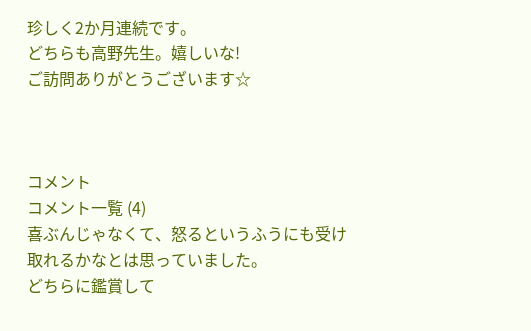珍しく2か月連続です。
どちらも高野先生。嬉しいな!
ご訪問ありがとうございます☆



コメント
コメント一覧 (4)
喜ぶんじゃなくて、怒るというふうにも受け取れるかなとは思っていました。
どちらに鑑賞して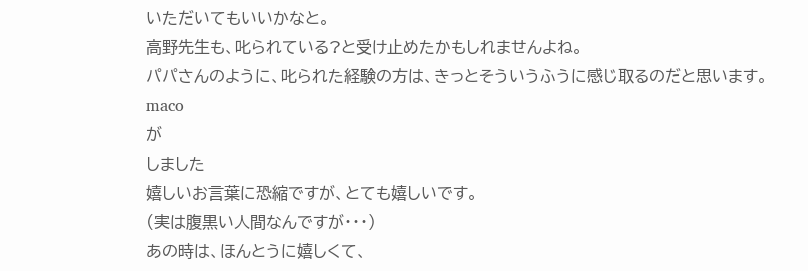いただいてもいいかなと。
高野先生も、叱られている?と受け止めたかもしれませんよね。
パパさんのように、叱られた経験の方は、きっとそういうふうに感じ取るのだと思います。
maco
が
しました
嬉しいお言葉に恐縮ですが、とても嬉しいです。
(実は腹黒い人間なんですが・・・)
あの時は、ほんとうに嬉しくて、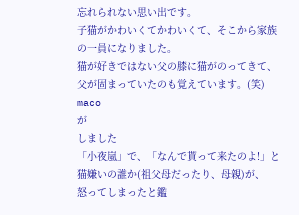忘れられない思い出です。
子猫がかわいくてかわいくて、そこから家族の一員になりました。
猫が好きではない父の膝に猫がのってきて、父が固まっていたのも覚えています。(笑)
maco
が
しました
「小夜嵐」で、「なんで貰って来たのよ!」と
猫嫌いの誰か(祖父母だったり、母親)が、
怒ってしまったと鑑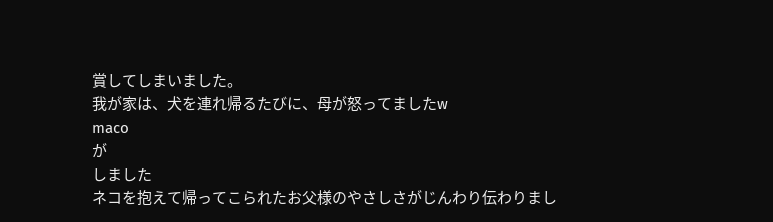賞してしまいました。
我が家は、犬を連れ帰るたびに、母が怒ってましたw
maco
が
しました
ネコを抱えて帰ってこられたお父様のやさしさがじんわり伝わりまし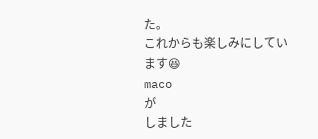た。
これからも楽しみにしています😆
maco
が
しました